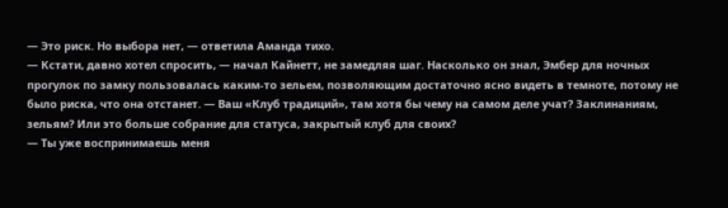— Это риск. Но выбора нет, — ответила Аманда тихо.
— Кстати, давно хотел спросить, — начал Кайнетт, не замедляя шаг. Насколько он знал, Эмбер для ночных прогулок по замку пользовалась каким-то зельем, позволяющим достаточно ясно видеть в темноте, потому не было риска, что она отстанет. — Ваш «Клуб традиций», там хотя бы чему на самом деле учат? Заклинаниям, зельям? Или это больше собрание для статуса, закрытый клуб для своих?
— Ты уже воспринимаешь меня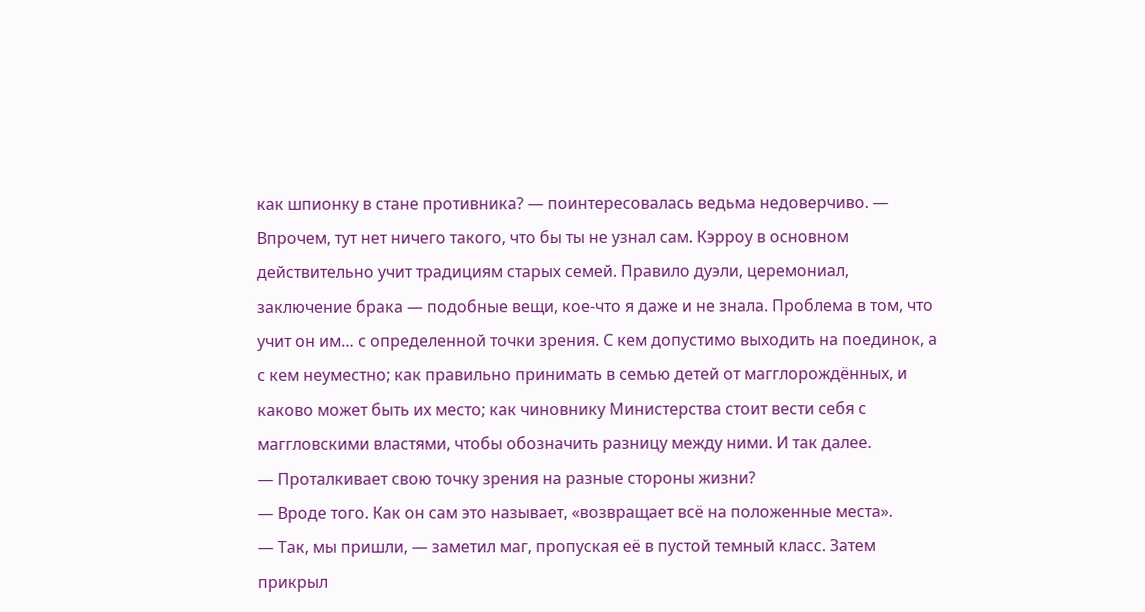как шпионку в стане противника? — поинтересовалась ведьма недоверчиво. — Впрочем, тут нет ничего такого, что бы ты не узнал сам. Кэрроу в основном действительно учит традициям старых семей. Правило дуэли, церемониал, заключение брака — подобные вещи, кое-что я даже и не знала. Проблема в том, что учит он им… с определенной точки зрения. С кем допустимо выходить на поединок, а с кем неуместно; как правильно принимать в семью детей от магглорождённых, и каково может быть их место; как чиновнику Министерства стоит вести себя с маггловскими властями, чтобы обозначить разницу между ними. И так далее.
— Проталкивает свою точку зрения на разные стороны жизни?
— Вроде того. Как он сам это называет, «возвращает всё на положенные места».
— Так, мы пришли, — заметил маг, пропуская её в пустой темный класс. Затем прикрыл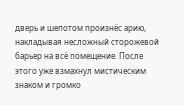дверь и шепотом произнёс арию, накладывая несложный сторожевой барьер на всё помещение. После этого уже взмахнул мистическим знаком и громко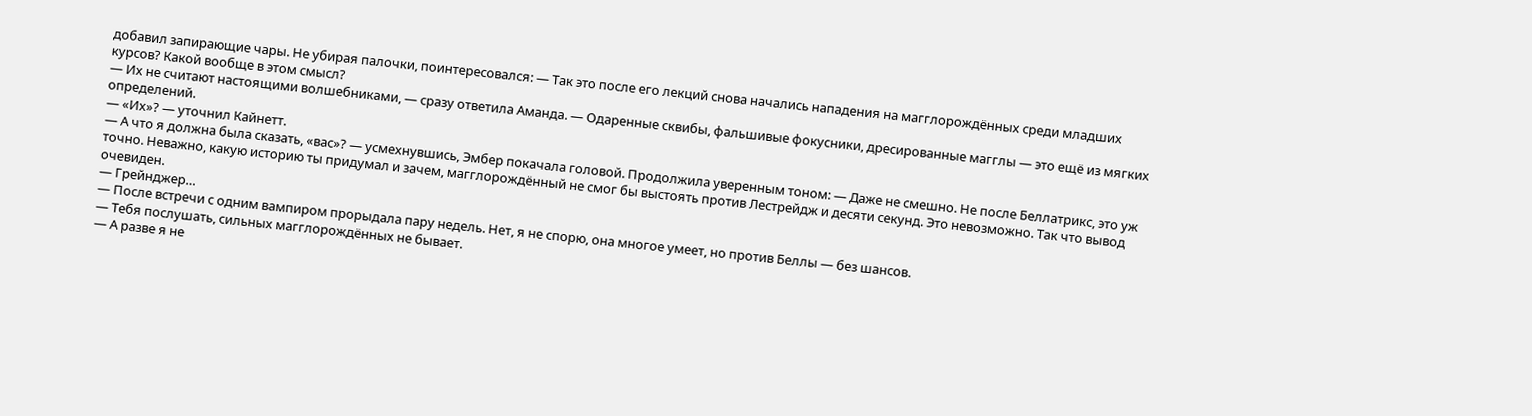добавил запирающие чары. Не убирая палочки, поинтересовался: — Так это после его лекций снова начались нападения на магглорождённых среди младших курсов? Какой вообще в этом смысл?
— Их не считают настоящими волшебниками, — сразу ответила Аманда. — Одаренные сквибы, фальшивые фокусники, дресированные магглы — это ещё из мягких определений.
— «Их»? — уточнил Кайнетт.
— А что я должна была сказать, «вас»? — усмехнувшись, Эмбер покачала головой. Продолжила уверенным тоном: — Даже не смешно. Не после Беллатрикс, это уж точно. Неважно, какую историю ты придумал и зачем, магглорождённый не смог бы выстоять против Лестрейдж и десяти секунд. Это невозможно. Так что вывод очевиден.
— Грейнджер…
— После встречи с одним вампиром прорыдала пару недель. Нет, я не спорю, она многое умеет, но против Беллы — без шансов.
— Тебя послушать, сильных магглорождённых не бывает.
— А разве я не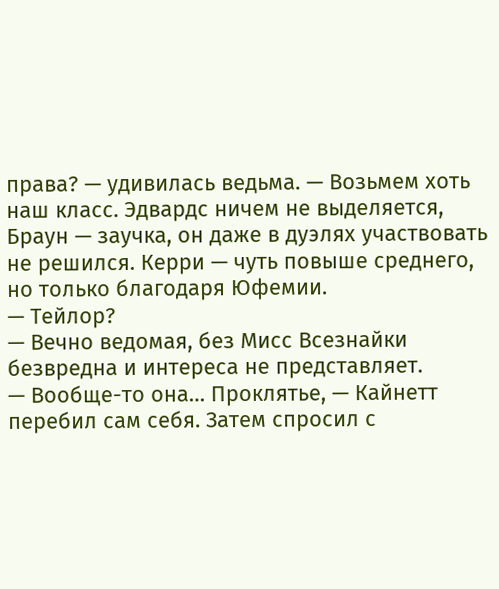права? — удивилась ведьма. — Возьмем хоть наш класс. Эдвардс ничем не выделяется, Браун — заучка, он даже в дуэлях участвовать не решился. Керри — чуть повыше среднего, но только благодаря Юфемии.
— Тейлор?
— Вечно ведомая, без Мисс Всезнайки безвредна и интереса не представляет.
— Вообще-то она… Проклятье, — Кайнетт перебил сам себя. Затем спросил с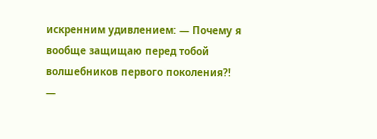искренним удивлением: — Почему я вообще защищаю перед тобой волшебников первого поколения?!
—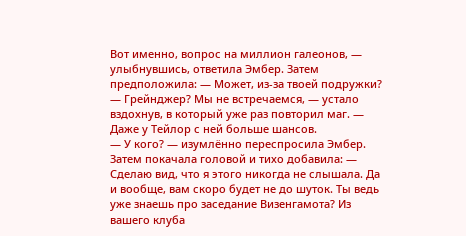Вот именно, вопрос на миллион галеонов, — улыбнувшись, ответила Эмбер. Затем предположила: — Может, из-за твоей подружки?
— Грейнджер? Мы не встречаемся, — устало вздохнув, в который уже раз повторил маг. — Даже у Тейлор с ней больше шансов.
— У кого? — изумлённо переспросила Эмбер. Затем покачала головой и тихо добавила: — Сделаю вид, что я этого никогда не слышала. Да и вообще, вам скоро будет не до шуток. Ты ведь уже знаешь про заседание Визенгамота? Из вашего клуба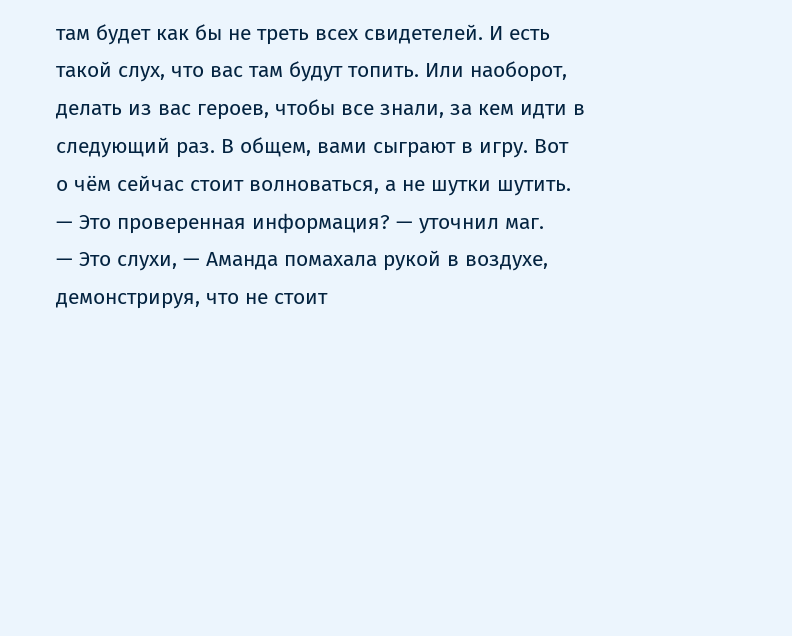там будет как бы не треть всех свидетелей. И есть такой слух, что вас там будут топить. Или наоборот, делать из вас героев, чтобы все знали, за кем идти в следующий раз. В общем, вами сыграют в игру. Вот о чём сейчас стоит волноваться, а не шутки шутить.
— Это проверенная информация? — уточнил маг.
— Это слухи, — Аманда помахала рукой в воздухе, демонстрируя, что не стоит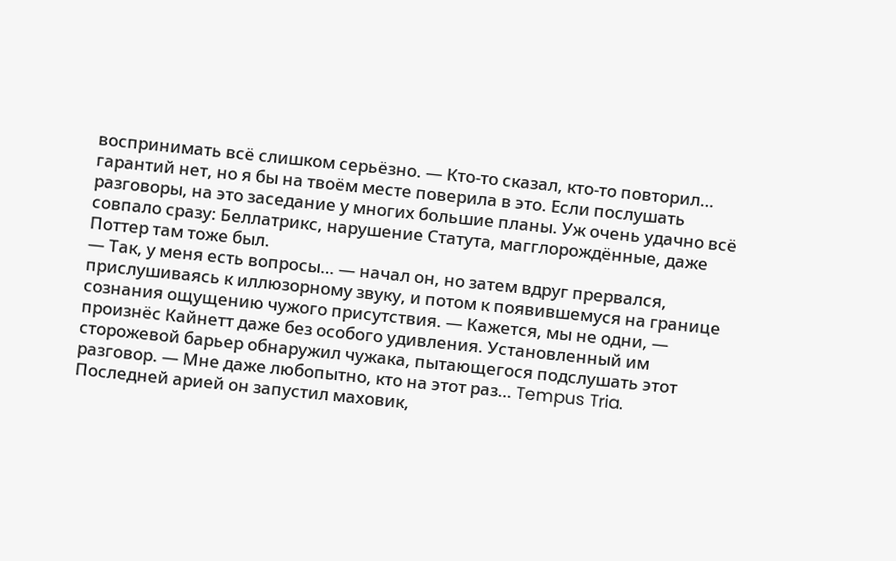воспринимать всё слишком серьёзно. — Кто-то сказал, кто-то повторил… гарантий нет, но я бы на твоём месте поверила в это. Если послушать разговоры, на это заседание у многих большие планы. Уж очень удачно всё совпало сразу: Беллатрикс, нарушение Статута, магглорождённые, даже Поттер там тоже был.
— Так, у меня есть вопросы… — начал он, но затем вдруг прервался, прислушиваясь к иллюзорному звуку, и потом к появившемуся на границе сознания ощущению чужого присутствия. — Кажется, мы не одни, — произнёс Кайнетт даже без особого удивления. Установленный им сторожевой барьер обнаружил чужака, пытающегося подслушать этот разговор. — Мне даже любопытно, кто на этот раз… Tempus Tria.
Последней арией он запустил маховик,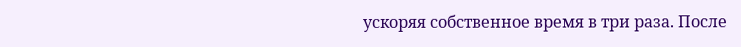ускоряя собственное время в три раза. После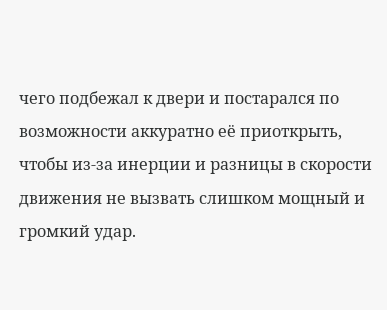чего подбежал к двери и постарался по возможности аккуратно её приоткрыть, чтобы из-за инерции и разницы в скорости движения не вызвать слишком мощный и громкий удар.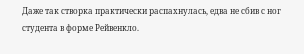Даже так створка практически распахнулась, едва не сбив с ног студента в форме Рейвенкло.